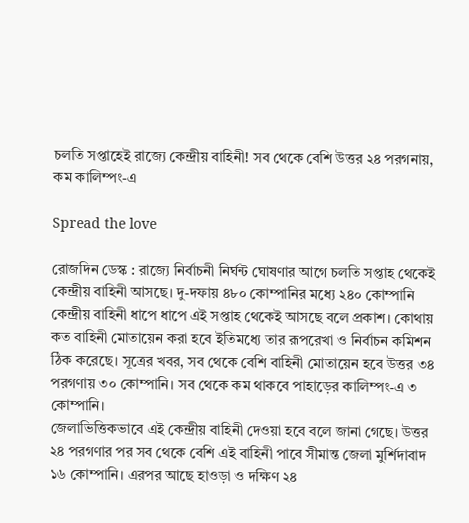চলতি সপ্তাহেই রাজ্যে কেন্দ্রীয় বাহিনী! সব থেকে বেশি উত্তর ২৪ পরগনায়, কম কালিম্পং-এ

Spread the love

রোজদিন ডেস্ক : রাজ্যে নির্বাচনী নির্ঘন্ট ঘোষণার আগে চলতি সপ্তাহ থেকেই কেন্দ্রীয় বাহিনী আসছে। দু-দফায় ৪৮০ কোম্পানির মধ্যে ২৪০ কোম্পানি কেন্দ্রীয় বাহিনী ধাপে ধাপে এই সপ্তাহ থেকেই আসছে বলে প্রকাশ। কোথায় কত বাহিনী মোতায়েন করা হবে ইতিমধ্যে তার রূপরেখা ও নির্বাচন কমিশন ঠিক করেছে। সূত্রের খবর, সব থেকে বেশি বাহিনী মোতায়েন হবে উত্তর ৩৪ পরগণায় ৩০ কোম্পানি। সব থেকে কম থাকবে পাহাড়ের কালিম্পং-এ ৩ কোম্পানি।
জেলাভিত্তিকভাবে এই কেন্দ্রীয় বাহিনী দেওয়া হবে বলে জানা গেছে। উত্তর ২৪ পরগণার পর সব থেকে বেশি এই বাহিনী পাবে সীমান্ত জেলা মুর্শিদাবাদ ১৬ কোম্পানি। এরপর আছে হাওড়া ও দক্ষিণ ২৪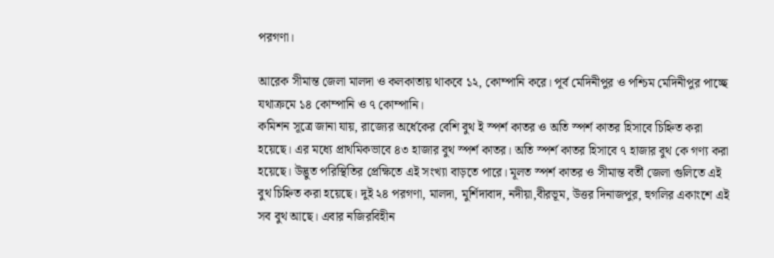পরগণা।

আরেক সীমান্ত জেলা মালদা ও কলকাতায় থাকবে ১২, কোম্পানি করে। পূর্ব মেদিনীপুর ও পশ্চিম মেদিনীপুর পাচ্ছে যথাক্রমে ১৪ কোম্পানি ও ৭ কোম্পানি।
কমিশন সূত্রে জানা যায়, রাজ্যের অর্ধেকের বেশি বুথ ই স্পর্শ কাতর ও অতি স্পর্শ কাতর হিসাবে চিহ্নিত করা হয়েছে। এর মধ্যে প্রাথমিকভাবে ৪৩ হাজার বুথ স্পর্শ কাতর। অতি স্পর্শ কাতর হিসাবে ৭ হাজার বুথ কে গণ্য করা হয়েছে। উদ্ভুত পরিস্থিতির প্রেক্ষিতে এই সংখ্যা বাড়তে পারে। মূলত স্পর্শ কাতর ও সীমান্ত বর্তী জেলা গুলিতে এই বুথ চিহ্নিত করা হয়েছে। দুই ২৪ পরগণা, মালদা, মুর্শিদাবাদ, নদীয়া,বীরভূম, উত্তর দিনাজপুর, হুগলির একাংশে এই সব বুথ আছে। এবার নজিরবিহীন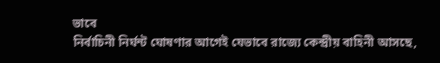ভাবে
নির্বাচিনী নির্ঘন্ট ঘোষণার আগেই যেভাবে রাজ্যে কেন্দ্রীয় বাহিনী আসছে,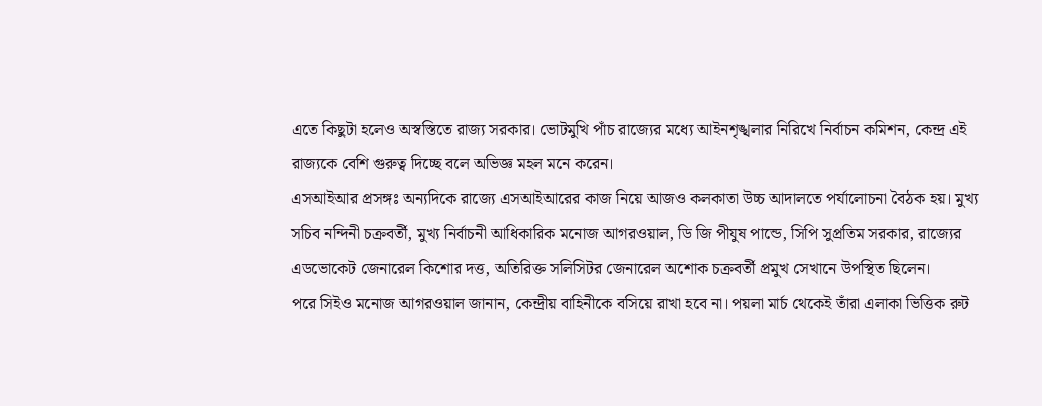এতে কিছুটা হলেও অস্বস্তিতে রাজ্য সরকার। ভোটমুখি পাঁচ রাজ্যের মধ্যে আইনশৃঙ্খলার নিরিখে নির্বাচন কমিশন, কেন্দ্র এই রাজ্যকে বেশি গুরুত্ব দিচ্ছে বলে অভিজ্ঞ মহল মনে করেন।
এসআইআর প্রসঙ্গঃ অন্যদিকে রাজ্যে এসআইআরের কাজ নিয়ে আজও কলকাতা উচ্চ আদালতে পর্যালোচনা বৈঠক হয়। মুখ্য সচিব নন্দিনী চক্রবর্তী, মুখ্য নির্বাচনী আধিকারিক মনোজ আগরওয়াল, ডি জি পীযুষ পান্ডে, সিপি সুপ্রতিম সরকার, রাজ্যের এডভোকেট জেনারেল কিশোর দত্ত, অতিরিক্ত সলিসিটর জেনারেল অশোক চক্রবর্তী প্রমুখ সেখানে উপস্থিত ছিলেন।
পরে সিইও মনোজ আগরওয়াল জানান, কেন্দ্রীয় বাহিনীকে বসিয়ে রাখা হবে না। পয়লা মার্চ থেকেই তাঁরা এলাকা ভিত্তিক রুট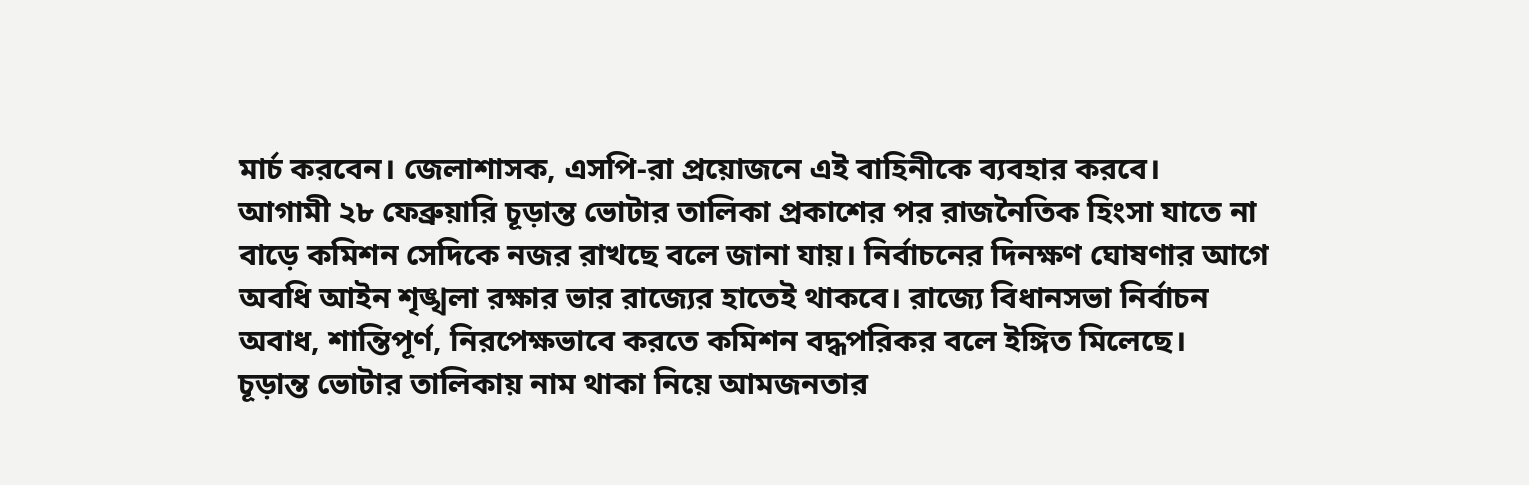মার্চ করবেন। জেলাশাসক, এসপি-রা প্রয়োজনে এই বাহিনীকে ব্যবহার করবে।
আগামী ২৮ ফেব্রুয়ারি চূড়ান্ত ভোটার তালিকা প্রকাশের পর রাজনৈতিক হিংসা যাতে না বাড়ে কমিশন সেদিকে নজর রাখছে বলে জানা যায়। নির্বাচনের দিনক্ষণ ঘোষণার আগে অবধি আইন শৃঙ্খলা রক্ষার ভার রাজ্যের হাতেই থাকবে। রাজ্যে বিধানসভা নির্বাচন অবাধ, শান্তিপূর্ণ, নিরপেক্ষভাবে করতে কমিশন বদ্ধপরিকর বলে ইঙ্গিত মিলেছে।
চূড়ান্ত ভোটার তালিকায় নাম থাকা নিয়ে আমজনতার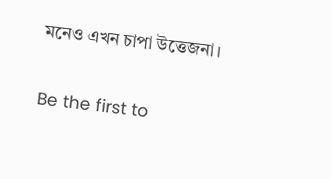মনেও এখন চাপা উত্তেজনা।

Be the first to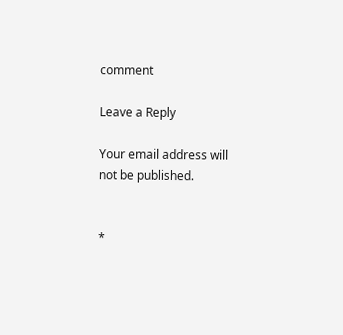comment

Leave a Reply

Your email address will not be published.


*